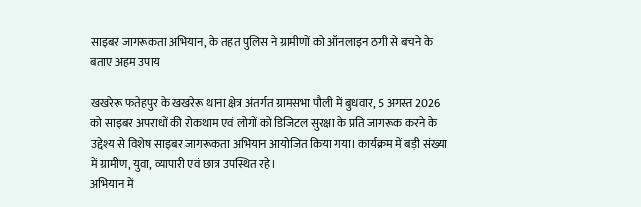साइबर जागरूकता अभियान, के तहत पुलिस ने ग्रामीणों को ऑनलाइन ठगी से बचने के बताए अहम उपाय

खखरेरू फतेहपुर के खखरेरू थाना क्षेत्र अंतर्गत ग्रामसभा पौली में बुधवार, 5 अगस्त 2026 को साइबर अपराधों की रोकथाम एवं लोगों को डिजिटल सुरक्षा के प्रति जागरूक करने के उद्देश्य से विशेष साइबर जागरूकता अभियान आयोजित किया गया। कार्यक्रम में बड़ी संख्या में ग्रामीण, युवा, व्यापारी एवं छात्र उपस्थित रहे।
अभियान में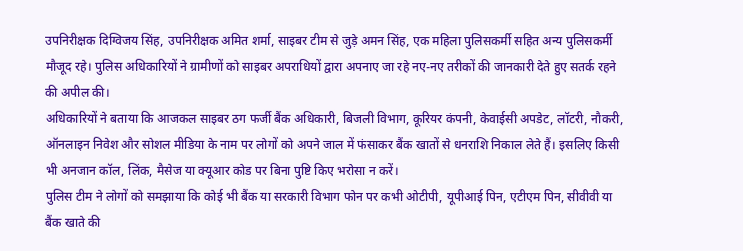उपनिरीक्षक दिग्विजय सिंह, उपनिरीक्षक अमित शर्मा, साइबर टीम से जुड़े अमन सिंह, एक महिला पुलिसकर्मी सहित अन्य पुलिसकर्मी मौजूद रहे। पुलिस अधिकारियों ने ग्रामीणों को साइबर अपराधियों द्वारा अपनाए जा रहे नए-नए तरीकों की जानकारी देते हुए सतर्क रहने की अपील की।
अधिकारियों ने बताया कि आजकल साइबर ठग फर्जी बैंक अधिकारी, बिजली विभाग, कूरियर कंपनी, केवाईसी अपडेट, लॉटरी, नौकरी, ऑनलाइन निवेश और सोशल मीडिया के नाम पर लोगों को अपने जाल में फंसाकर बैंक खातों से धनराशि निकाल लेते हैं। इसलिए किसी भी अनजान कॉल, लिंक, मैसेज या क्यूआर कोड पर बिना पुष्टि किए भरोसा न करें।
पुलिस टीम ने लोगों को समझाया कि कोई भी बैंक या सरकारी विभाग फोन पर कभी ओटीपी, यूपीआई पिन, एटीएम पिन, सीवीवी या बैंक खाते की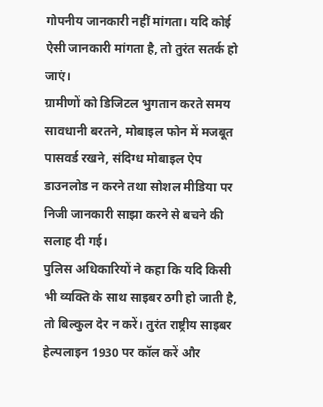गोपनीय जानकारी नहीं मांगता। यदि कोई ऐसी जानकारी मांगता है, तो तुरंत सतर्क हो जाएं।
ग्रामीणों को डिजिटल भुगतान करते समय सावधानी बरतने, मोबाइल फोन में मजबूत पासवर्ड रखने, संदिग्ध मोबाइल ऐप डाउनलोड न करने तथा सोशल मीडिया पर निजी जानकारी साझा करने से बचने की सलाह दी गई।
पुलिस अधिकारियों ने कहा कि यदि किसी भी व्यक्ति के साथ साइबर ठगी हो जाती है, तो बिल्कुल देर न करें। तुरंत राष्ट्रीय साइबर हेल्पलाइन 1930 पर कॉल करें और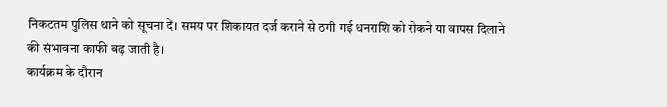निकटतम पुलिस थाने को सूचना दें। समय पर शिकायत दर्ज कराने से ठगी गई धनराशि को रोकने या वापस दिलाने की संभावना काफी बढ़ जाती है।
कार्यक्रम के दौरान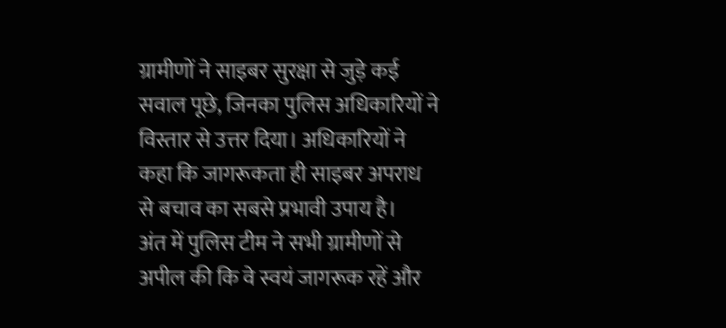ग्रामीणों ने साइबर सुरक्षा से जुड़े कई सवाल पूछे, जिनका पुलिस अधिकारियों ने विस्तार से उत्तर दिया। अधिकारियों ने कहा कि जागरूकता ही साइबर अपराध से बचाव का सबसे प्रभावी उपाय है।
अंत में पुलिस टीम ने सभी ग्रामीणों से अपील की कि वे स्वयं जागरूक रहें और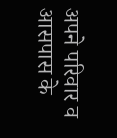अपने परिवार व आसपास के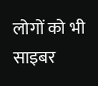लोगों को भी साइबर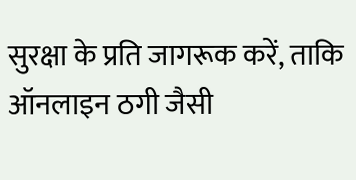सुरक्षा के प्रति जागरूक करें, ताकि ऑनलाइन ठगी जैसी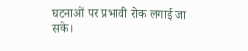घटनाओं पर प्रभावी रोक लगाई जा सके।